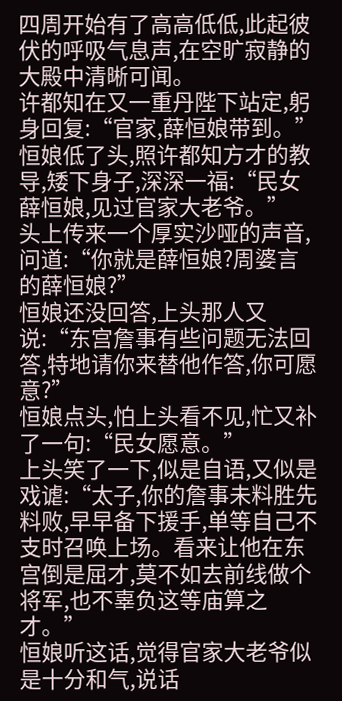四周开始有了高高低低,此起彼伏的呼吸气息声,在空旷寂静的大殿中清晰可闻。
许都知在又一重丹陛下站定,躬身回复:“官家,薛恒娘带到。”
恒娘低了头,照许都知方才的教导,矮下身子,深深一福:“民女薛恒娘,见过官家大老爷。”
头上传来一个厚实沙哑的声音,问道:“你就是薛恒娘?周婆言的薛恒娘?”
恒娘还没回答,上头那人又说:“东宫詹事有些问题无法回答,特地请你来替他作答,你可愿意?”
恒娘点头,怕上头看不见,忙又补了一句:“民女愿意。”
上头笑了一下,似是自语,又似是戏谑:“太子,你的詹事未料胜先料败,早早备下援手,单等自己不支时召唤上场。看来让他在东宫倒是屈才,莫不如去前线做个将军,也不辜负这等庙算之才。”
恒娘听这话,觉得官家大老爷似是十分和气,说话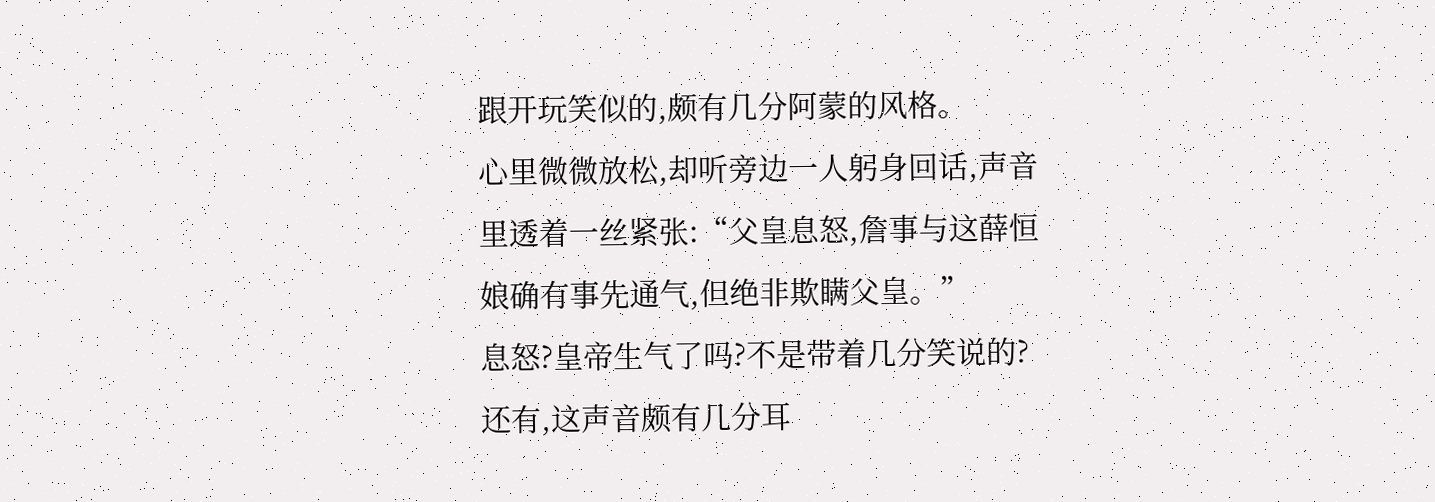跟开玩笑似的,颇有几分阿蒙的风格。
心里微微放松,却听旁边一人躬身回话,声音里透着一丝紧张:“父皇息怒,詹事与这薛恒娘确有事先通气,但绝非欺瞒父皇。”
息怒?皇帝生气了吗?不是带着几分笑说的?
还有,这声音颇有几分耳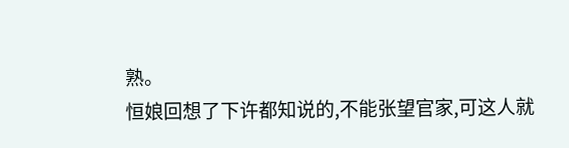熟。
恒娘回想了下许都知说的,不能张望官家,可这人就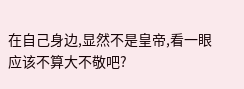在自己身边,显然不是皇帝,看一眼应该不算大不敬吧?